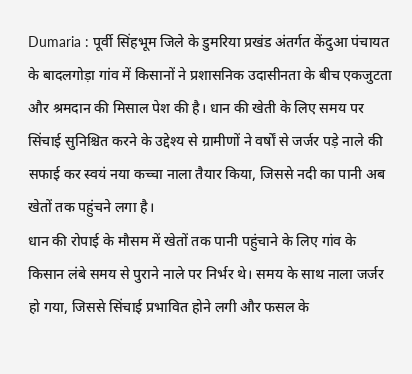Dumaria : पूर्वी सिंहभूम जिले के डुमरिया प्रखंड अंतर्गत केंदुआ पंचायत के बादलगोड़ा गांव में किसानों ने प्रशासनिक उदासीनता के बीच एकजुटता और श्रमदान की मिसाल पेश की है। धान की खेती के लिए समय पर सिंचाई सुनिश्चित करने के उद्देश्य से ग्रामीणों ने वर्षों से जर्जर पड़े नाले की सफाई कर स्वयं नया कच्चा नाला तैयार किया, जिससे नदी का पानी अब खेतों तक पहुंचने लगा है।
धान की रोपाई के मौसम में खेतों तक पानी पहुंचाने के लिए गांव के किसान लंबे समय से पुराने नाले पर निर्भर थे। समय के साथ नाला जर्जर हो गया, जिससे सिंचाई प्रभावित होने लगी और फसल के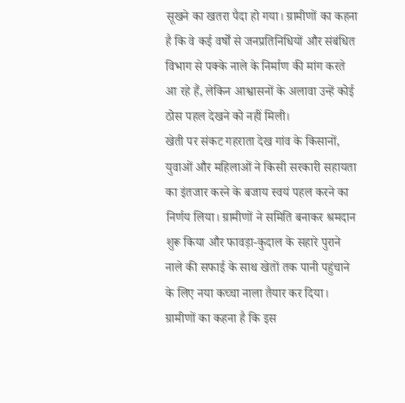सूखने का खतरा पैदा हो गया। ग्रामीणों का कहना है कि वे कई वर्षों से जनप्रतिनिधियों और संबंधित विभाग से पक्के नाले के निर्माण की मांग करते आ रहे हैं, लेकिन आश्वासनों के अलावा उन्हें कोई ठोस पहल देखने को नहीं मिली।
खेती पर संकट गहराता देख गांव के किसानों, युवाओं और महिलाओं ने किसी सरकारी सहायता का इंतजार करने के बजाय स्वयं पहल करने का निर्णय लिया। ग्रामीणों ने समिति बनाकर श्रमदान शुरू किया और फावड़ा-कुदाल के सहारे पुराने नाले की सफाई के साथ खेतों तक पानी पहुंचाने के लिए नया कच्चा नाला तैयार कर दिया।
ग्रामीणों का कहना है कि इस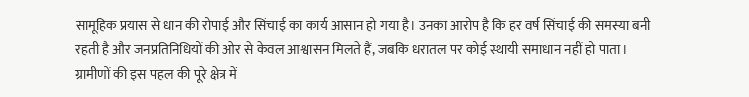सामूहिक प्रयास से धान की रोपाई और सिंचाई का कार्य आसान हो गया है। उनका आरोप है कि हर वर्ष सिंचाई की समस्या बनी रहती है और जनप्रतिनिधियों की ओर से केवल आश्वासन मिलते हैं, जबकि धरातल पर कोई स्थायी समाधान नहीं हो पाता।
ग्रामीणों की इस पहल की पूरे क्षेत्र में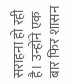सराहना हो रही है। उन्होंने एक बार फिर शासन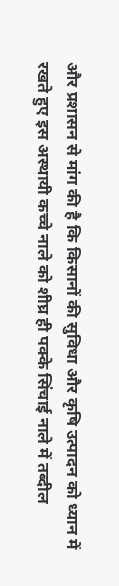और प्रशासन से मांग की है कि किसानों की सुविधा और कृषि उत्पादन को ध्यान में रखते हुए इस अस्थायी कच्चे नाले को शीघ्र ही पक्के सिंचाई नाले में तब्दील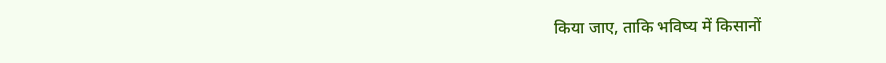किया जाए, ताकि भविष्य में किसानों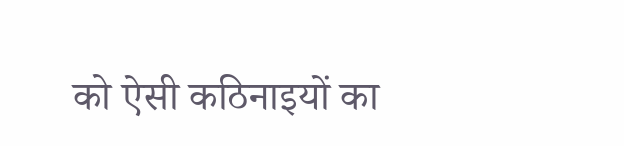को ऐसी कठिनाइयों का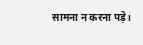सामना न करना पड़े।